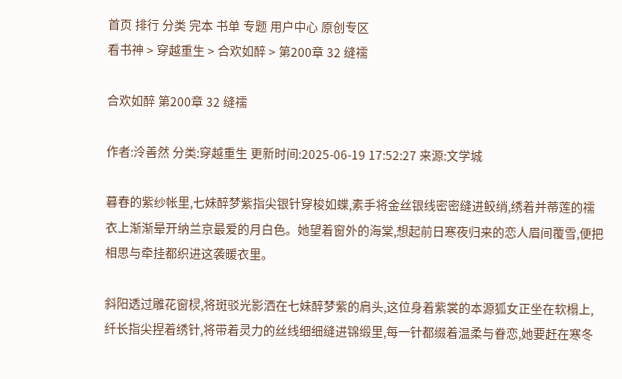首页 排行 分类 完本 书单 专题 用户中心 原创专区
看书神 > 穿越重生 > 合欢如醉 > 第200章 32 缝襦

合欢如醉 第200章 32 缝襦

作者:泠善然 分类:穿越重生 更新时间:2025-06-19 17:52:27 来源:文学城

暮春的紫纱帐里,七妹醉梦紫指尖银针穿梭如蝶,素手将金丝银线密密缝进鲛绡,绣着并蒂莲的襦衣上渐渐晕开纳兰京最爱的月白色。她望着窗外的海棠,想起前日寒夜归来的恋人眉间覆雪,便把相思与牵挂都织进这袭暖衣里。

斜阳透过雕花窗棂,将斑驳光影洒在七妹醉梦紫的肩头,这位身着紫裳的本源狐女正坐在软榻上,纤长指尖捏着绣针,将带着灵力的丝线细细缝进锦缎里,每一针都缀着温柔与眷恋,她要赶在寒冬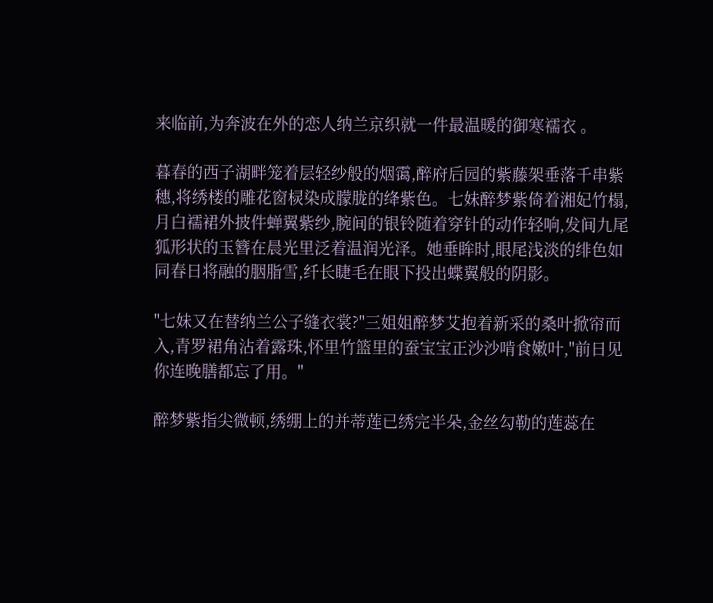来临前,为奔波在外的恋人纳兰京织就一件最温暖的御寒襦衣 。

暮春的西子湖畔笼着层轻纱般的烟霭,醉府后园的紫藤架垂落千串紫穗,将绣楼的雕花窗棂染成朦胧的绛紫色。七妹醉梦紫倚着湘妃竹榻,月白襦裙外披件蝉翼紫纱,腕间的银铃随着穿针的动作轻响,发间九尾狐形状的玉簪在晨光里泛着温润光泽。她垂眸时,眼尾浅淡的绯色如同春日将融的胭脂雪,纤长睫毛在眼下投出蝶翼般的阴影。

"七妹又在替纳兰公子缝衣裳?"三姐姐醉梦艾抱着新采的桑叶掀帘而入,青罗裙角沾着露珠,怀里竹篮里的蚕宝宝正沙沙啃食嫩叶,"前日见你连晚膳都忘了用。"

醉梦紫指尖微顿,绣绷上的并蒂莲已绣完半朵,金丝勾勒的莲蕊在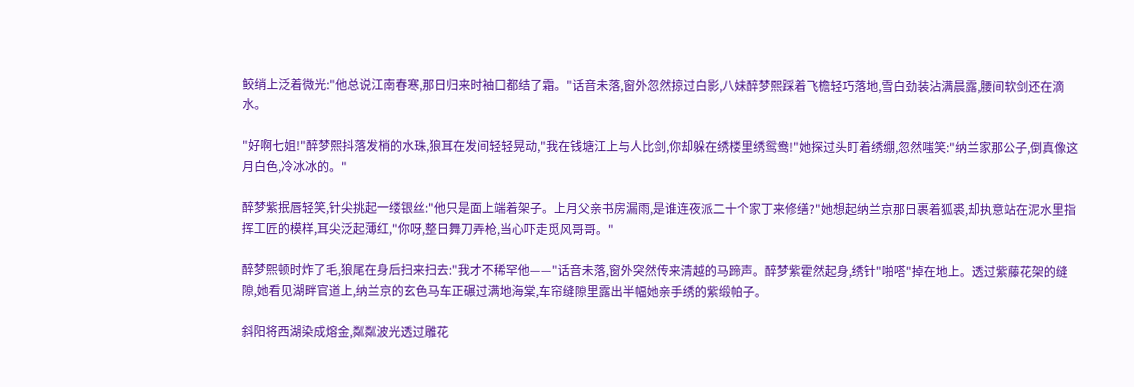鲛绡上泛着微光:"他总说江南春寒,那日归来时袖口都结了霜。"话音未落,窗外忽然掠过白影,八妹醉梦熙踩着飞檐轻巧落地,雪白劲装沾满晨露,腰间软剑还在滴水。

"好啊七姐!"醉梦熙抖落发梢的水珠,狼耳在发间轻轻晃动,"我在钱塘江上与人比剑,你却躲在绣楼里绣鸳鸯!"她探过头盯着绣绷,忽然嗤笑:"纳兰家那公子,倒真像这月白色,冷冰冰的。"

醉梦紫抿唇轻笑,针尖挑起一缕银丝:"他只是面上端着架子。上月父亲书房漏雨,是谁连夜派二十个家丁来修缮?"她想起纳兰京那日裹着狐裘,却执意站在泥水里指挥工匠的模样,耳尖泛起薄红,"你呀,整日舞刀弄枪,当心吓走觅风哥哥。"

醉梦熙顿时炸了毛,狼尾在身后扫来扫去:"我才不稀罕他——"话音未落,窗外突然传来清越的马蹄声。醉梦紫霍然起身,绣针"啪嗒"掉在地上。透过紫藤花架的缝隙,她看见湖畔官道上,纳兰京的玄色马车正碾过满地海棠,车帘缝隙里露出半幅她亲手绣的紫缎帕子。

斜阳将西湖染成熔金,粼粼波光透过雕花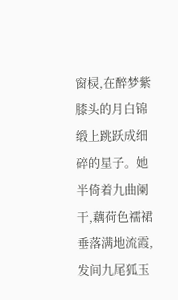窗棂,在醉梦紫膝头的月白锦缎上跳跃成细碎的星子。她半倚着九曲阑干,藕荷色襦裙垂落满地流霞,发间九尾狐玉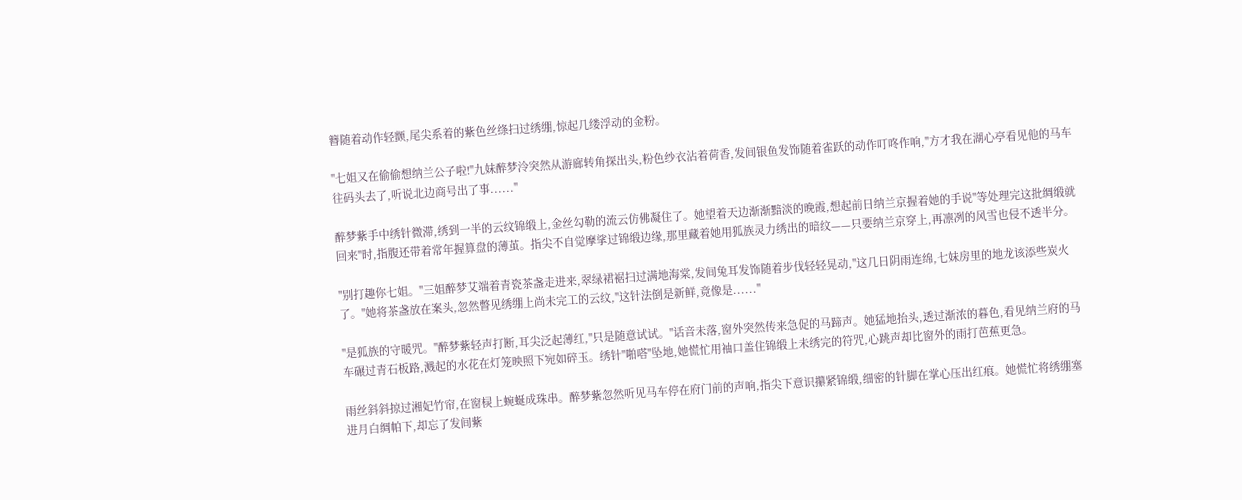簪随着动作轻颤,尾尖系着的紫色丝绦扫过绣绷,惊起几缕浮动的金粉。

"七姐又在偷偷想纳兰公子啦!"九妹醉梦泠突然从游廊转角探出头,粉色纱衣沾着荷香,发间银鱼发饰随着雀跃的动作叮咚作响,"方才我在湖心亭看见他的马车往码头去了,听说北边商号出了事......"

醉梦紫手中绣针微滞,绣到一半的云纹锦缎上,金丝勾勒的流云仿佛凝住了。她望着天边渐渐黯淡的晚霞,想起前日纳兰京握着她的手说"等处理完这批绸缎就回来"时,指腹还带着常年握算盘的薄茧。指尖不自觉摩挲过锦缎边缘,那里藏着她用狐族灵力绣出的暗纹——只要纳兰京穿上,再凛冽的风雪也侵不透半分。

"别打趣你七姐。"三姐醉梦艾端着青瓷茶盏走进来,翠绿裙裾扫过满地海棠,发间兔耳发饰随着步伐轻轻晃动,"这几日阴雨连绵,七妹房里的地龙该添些炭火了。"她将茶盏放在案头,忽然瞥见绣绷上尚未完工的云纹,"这针法倒是新鲜,竟像是......"

"是狐族的守暖咒。"醉梦紫轻声打断,耳尖泛起薄红,"只是随意试试。"话音未落,窗外突然传来急促的马蹄声。她猛地抬头,透过渐浓的暮色,看见纳兰府的马车碾过青石板路,溅起的水花在灯笼映照下宛如碎玉。绣针"啪嗒"坠地,她慌忙用袖口盖住锦缎上未绣完的符咒,心跳声却比窗外的雨打芭蕉更急。

雨丝斜斜掠过湘妃竹帘,在窗棂上蜿蜒成珠串。醉梦紫忽然听见马车停在府门前的声响,指尖下意识攥紧锦缎,细密的针脚在掌心压出红痕。她慌忙将绣绷塞进月白绸帕下,却忘了发间紫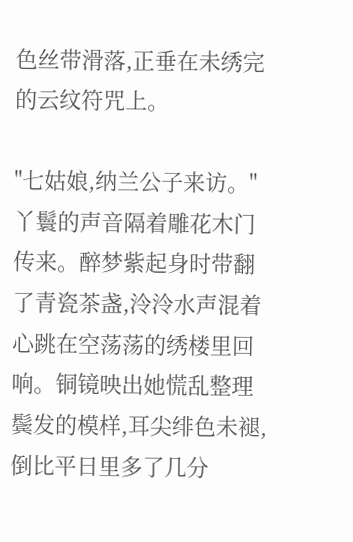色丝带滑落,正垂在未绣完的云纹符咒上。

"七姑娘,纳兰公子来访。"丫鬟的声音隔着雕花木门传来。醉梦紫起身时带翻了青瓷茶盏,泠泠水声混着心跳在空荡荡的绣楼里回响。铜镜映出她慌乱整理鬓发的模样,耳尖绯色未褪,倒比平日里多了几分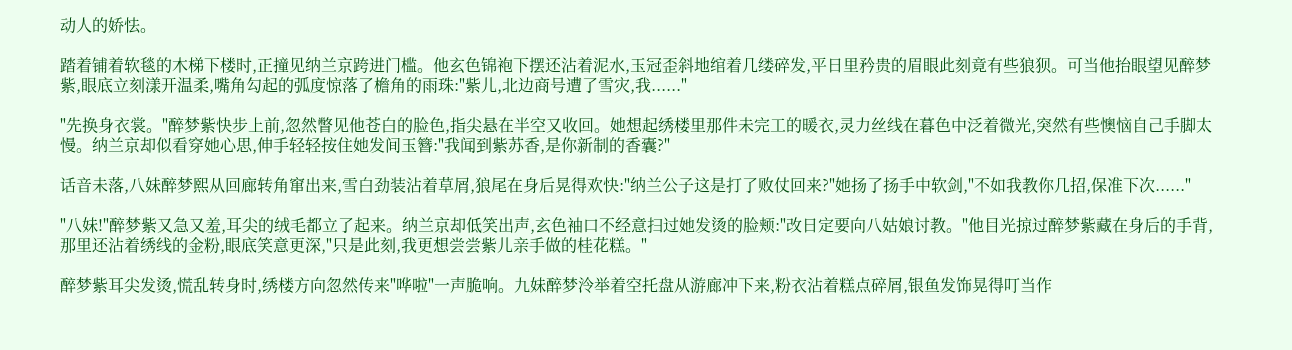动人的娇怯。

踏着铺着软毯的木梯下楼时,正撞见纳兰京跨进门槛。他玄色锦袍下摆还沾着泥水,玉冠歪斜地绾着几缕碎发,平日里矜贵的眉眼此刻竟有些狼狈。可当他抬眼望见醉梦紫,眼底立刻漾开温柔,嘴角勾起的弧度惊落了檐角的雨珠:"紫儿,北边商号遭了雪灾,我......"

"先换身衣裳。"醉梦紫快步上前,忽然瞥见他苍白的脸色,指尖悬在半空又收回。她想起绣楼里那件未完工的暖衣,灵力丝线在暮色中泛着微光,突然有些懊恼自己手脚太慢。纳兰京却似看穿她心思,伸手轻轻按住她发间玉簪:"我闻到紫苏香,是你新制的香囊?"

话音未落,八妹醉梦熙从回廊转角窜出来,雪白劲装沾着草屑,狼尾在身后晃得欢快:"纳兰公子这是打了败仗回来?"她扬了扬手中软剑,"不如我教你几招,保准下次......"

"八妹!"醉梦紫又急又羞,耳尖的绒毛都立了起来。纳兰京却低笑出声,玄色袖口不经意扫过她发烫的脸颊:"改日定要向八姑娘讨教。"他目光掠过醉梦紫藏在身后的手背,那里还沾着绣线的金粉,眼底笑意更深,"只是此刻,我更想尝尝紫儿亲手做的桂花糕。"

醉梦紫耳尖发烫,慌乱转身时,绣楼方向忽然传来"哗啦"一声脆响。九妹醉梦泠举着空托盘从游廊冲下来,粉衣沾着糕点碎屑,银鱼发饰晃得叮当作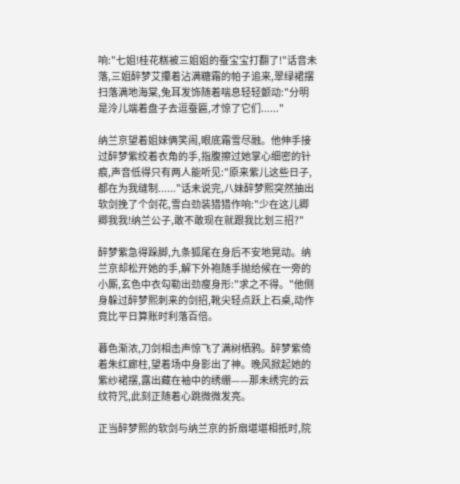响:"七姐!桂花糕被三姐姐的蚕宝宝打翻了!"话音未落,三姐醉梦艾攥着沾满糖霜的帕子追来,翠绿裙摆扫落满地海棠,兔耳发饰随着喘息轻轻颤动:"分明是泠儿端着盘子去逗蚕匾,才惊了它们......"

纳兰京望着姐妹俩笑闹,眼底霜雪尽融。他伸手接过醉梦紫绞着衣角的手,指腹擦过她掌心细密的针痕,声音低得只有两人能听见:"原来紫儿这些日子,都在为我缝制......"话未说完,八妹醉梦熙突然抽出软剑挽了个剑花,雪白劲装猎猎作响:"少在这儿卿卿我我!纳兰公子,敢不敢现在就跟我比划三招?"

醉梦紫急得跺脚,九条狐尾在身后不安地晃动。纳兰京却松开她的手,解下外袍随手抛给候在一旁的小厮,玄色中衣勾勒出劲瘦身形:"求之不得。"他侧身躲过醉梦熙刺来的剑招,靴尖轻点跃上石桌,动作竟比平日算账时利落百倍。

暮色渐浓,刀剑相击声惊飞了满树栖鸦。醉梦紫倚着朱红廊柱,望着场中身影出了神。晚风掀起她的紫纱裙摆,露出藏在袖中的绣绷——那未绣完的云纹符咒,此刻正随着心跳微微发亮。

正当醉梦熙的软剑与纳兰京的折扇堪堪相抵时,院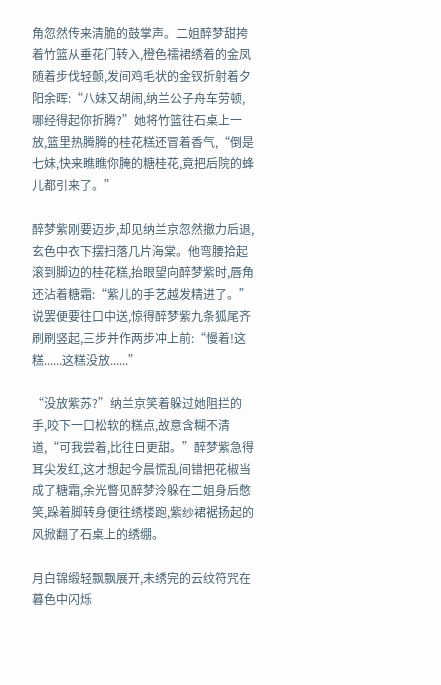角忽然传来清脆的鼓掌声。二姐醉梦甜挎着竹篮从垂花门转入,橙色襦裙绣着的金凤随着步伐轻颤,发间鸡毛状的金钗折射着夕阳余晖:“八妹又胡闹,纳兰公子舟车劳顿,哪经得起你折腾?”她将竹篮往石桌上一放,篮里热腾腾的桂花糕还冒着香气,“倒是七妹,快来瞧瞧你腌的糖桂花,竟把后院的蜂儿都引来了。”

醉梦紫刚要迈步,却见纳兰京忽然撤力后退,玄色中衣下摆扫落几片海棠。他弯腰拾起滚到脚边的桂花糕,抬眼望向醉梦紫时,唇角还沾着糖霜:“紫儿的手艺越发精进了。”说罢便要往口中送,惊得醉梦紫九条狐尾齐刷刷竖起,三步并作两步冲上前:“慢着!这糕......这糕没放......”

“没放紫苏?”纳兰京笑着躲过她阻拦的手,咬下一口松软的糕点,故意含糊不清道,“可我尝着,比往日更甜。”醉梦紫急得耳尖发红,这才想起今晨慌乱间错把花椒当成了糖霜,余光瞥见醉梦泠躲在二姐身后憋笑,跺着脚转身便往绣楼跑,紫纱裙裾扬起的风掀翻了石桌上的绣绷。

月白锦缎轻飘飘展开,未绣完的云纹符咒在暮色中闪烁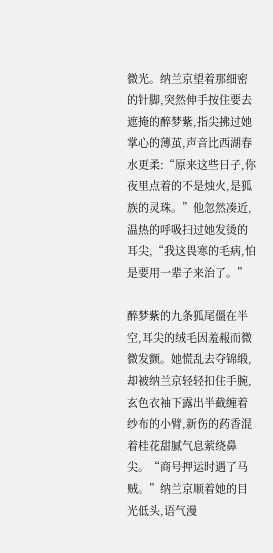微光。纳兰京望着那细密的针脚,突然伸手按住要去遮掩的醉梦紫,指尖拂过她掌心的薄茧,声音比西湖春水更柔:“原来这些日子,你夜里点着的不是烛火,是狐族的灵珠。”他忽然凑近,温热的呼吸扫过她发烫的耳尖,“我这畏寒的毛病,怕是要用一辈子来治了。”

醉梦紫的九条狐尾僵在半空,耳尖的绒毛因羞赧而微微发颤。她慌乱去夺锦缎,却被纳兰京轻轻扣住手腕,玄色衣袖下露出半截缠着纱布的小臂,新伤的药香混着桂花甜腻气息萦绕鼻尖。“商号押运时遇了马贼。”纳兰京顺着她的目光低头,语气漫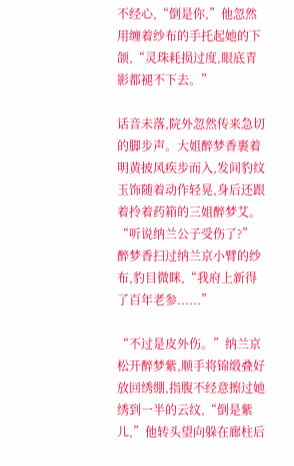不经心,“倒是你,”他忽然用缠着纱布的手托起她的下颌,“灵珠耗损过度,眼底青影都褪不下去。”

话音未落,院外忽然传来急切的脚步声。大姐醉梦香裹着明黄披风疾步而入,发间豹纹玉饰随着动作轻晃,身后还跟着拎着药箱的三姐醉梦艾。“听说纳兰公子受伤了?”醉梦香扫过纳兰京小臂的纱布,豹目微眯,“我府上新得了百年老参......”

“不过是皮外伤。”纳兰京松开醉梦紫,顺手将锦缎叠好放回绣绷,指腹不经意擦过她绣到一半的云纹,“倒是紫儿,”他转头望向躲在廊柱后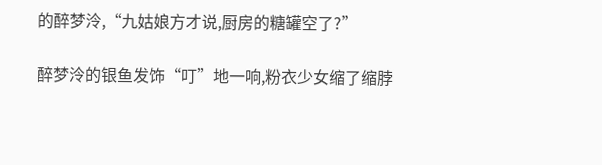的醉梦泠,“九姑娘方才说,厨房的糖罐空了?”

醉梦泠的银鱼发饰“叮”地一响,粉衣少女缩了缩脖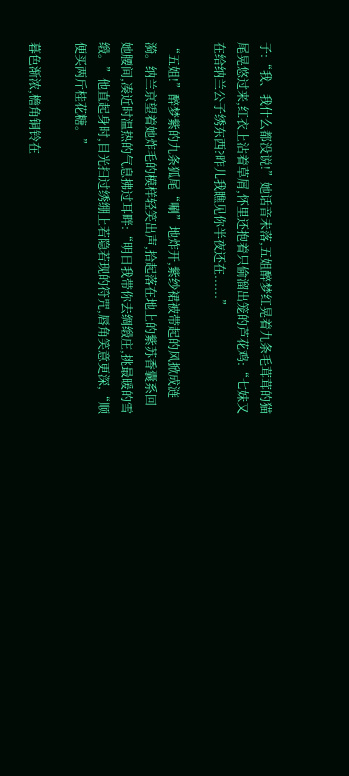子:“我、我什么都没说!”她话音未落,五姐醉梦红晃着九条毛茸茸的猫尾晃悠过来,红衣上沾着草屑,怀里还抱着只偷溜出笼的芦花鸡:“七妹又在给纳兰公子绣东西?昨儿我瞧见你半夜还在......”

“五姐!”醉梦紫的九条狐尾“唰”地炸开,紫纱裙被带起的风掀成涟漪。纳兰京望着她炸毛的模样轻笑出声,拾起落在地上的紫苏香囊系回她腰间,凑近时温热的气息拂过耳畔:“明日我带你去绸缎庄,挑最暖的雪缎。”他直起身时,目光扫过绣绷上若隐若现的符咒,唇角笑意更深,“顺便买两斤桂花糖。”

暮色渐浓,檐角铜铃在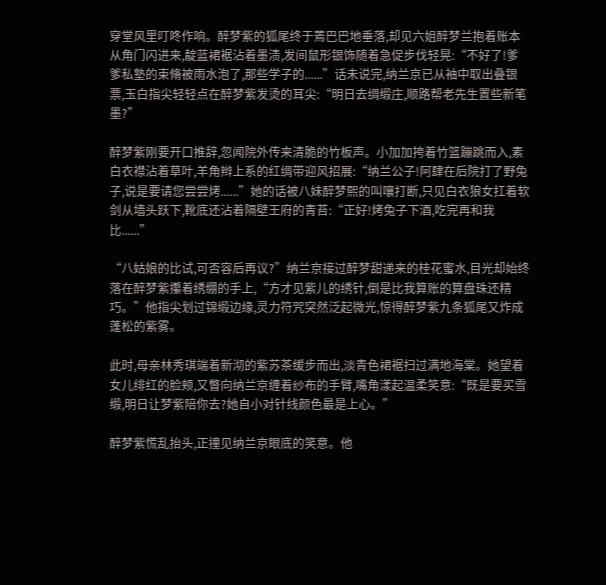穿堂风里叮咚作响。醉梦紫的狐尾终于蔫巴巴地垂落,却见六姐醉梦兰抱着账本从角门闪进来,靛蓝裙裾沾着墨渍,发间鼠形银饰随着急促步伐轻晃:“不好了!爹爹私塾的束脩被雨水泡了,那些学子的......”话未说完,纳兰京已从袖中取出叠银票,玉白指尖轻轻点在醉梦紫发烫的耳尖:“明日去绸缎庄,顺路帮老先生置些新笔墨?”

醉梦紫刚要开口推辞,忽闻院外传来清脆的竹板声。小加加挎着竹篮蹦跳而入,素白衣襟沾着草叶,羊角辫上系的红绸带迎风招展:“纳兰公子!阿肆在后院打了野兔子,说是要请您尝尝烤......”她的话被八妹醉梦熙的叫嚷打断,只见白衣狼女扛着软剑从墙头跃下,靴底还沾着隔壁王府的青苔:“正好!烤兔子下酒,吃完再和我比......”

“八姑娘的比试,可否容后再议?”纳兰京接过醉梦甜递来的桂花蜜水,目光却始终落在醉梦紫攥着绣绷的手上,“方才见紫儿的绣针,倒是比我算账的算盘珠还精巧。”他指尖划过锦缎边缘,灵力符咒突然泛起微光,惊得醉梦紫九条狐尾又炸成蓬松的紫雾。

此时,母亲林秀琪端着新沏的紫苏茶缓步而出,淡青色裙裾扫过满地海棠。她望着女儿绯红的脸颊,又瞥向纳兰京缠着纱布的手臂,嘴角漾起温柔笑意:“既是要买雪缎,明日让梦紫陪你去?她自小对针线颜色最是上心。”

醉梦紫慌乱抬头,正撞见纳兰京眼底的笑意。他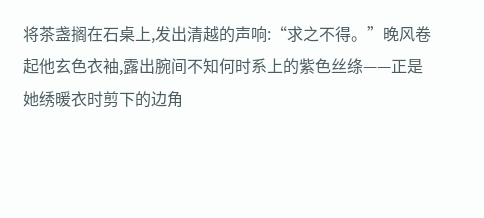将茶盏搁在石桌上,发出清越的声响:“求之不得。”晚风卷起他玄色衣袖,露出腕间不知何时系上的紫色丝绦——正是她绣暖衣时剪下的边角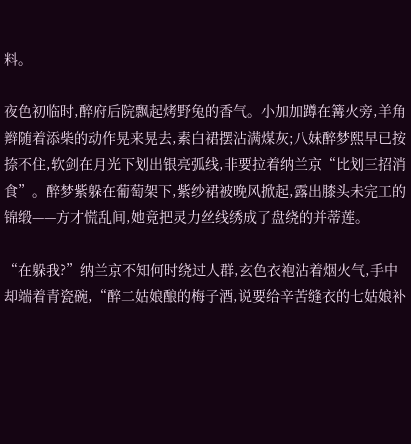料。

夜色初临时,醉府后院飘起烤野兔的香气。小加加蹲在篝火旁,羊角辫随着添柴的动作晃来晃去,素白裙摆沾满煤灰;八妹醉梦熙早已按捺不住,软剑在月光下划出银亮弧线,非要拉着纳兰京“比划三招消食”。醉梦紫躲在葡萄架下,紫纱裙被晚风掀起,露出膝头未完工的锦缎——方才慌乱间,她竟把灵力丝线绣成了盘绕的并蒂莲。

“在躲我?”纳兰京不知何时绕过人群,玄色衣袍沾着烟火气,手中却端着青瓷碗,“醉二姑娘酿的梅子酒,说要给辛苦缝衣的七姑娘补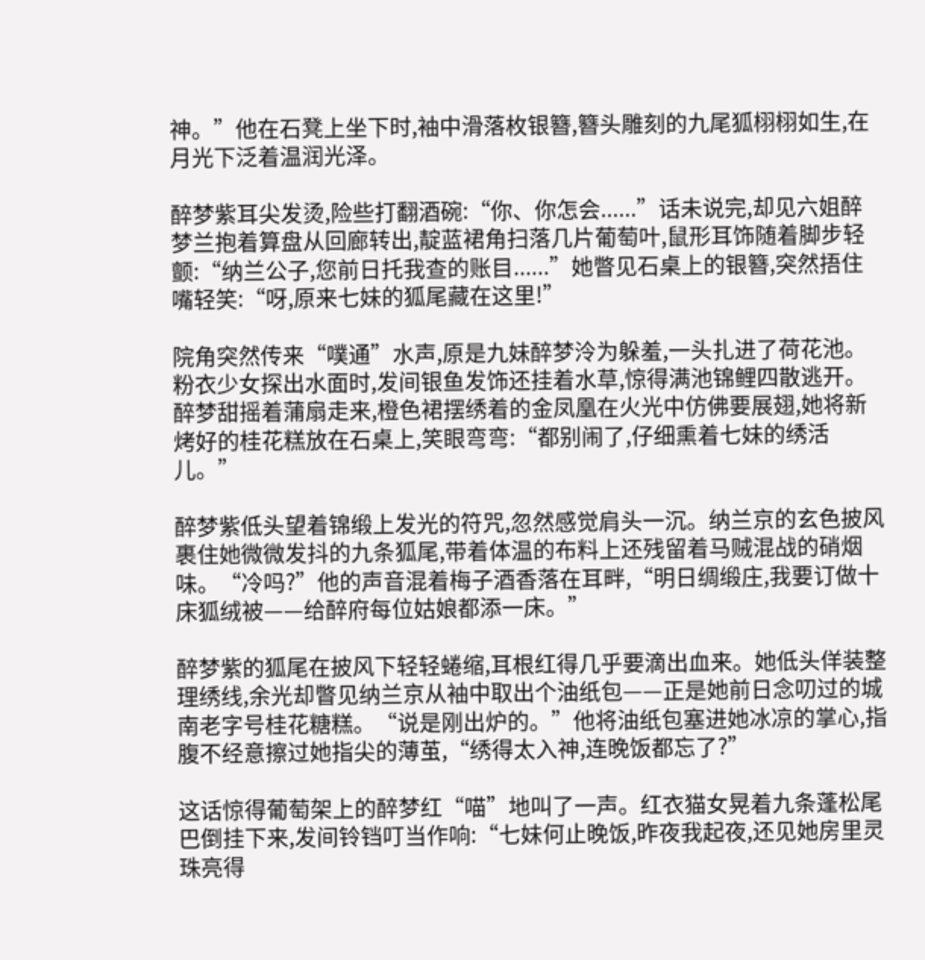神。”他在石凳上坐下时,袖中滑落枚银簪,簪头雕刻的九尾狐栩栩如生,在月光下泛着温润光泽。

醉梦紫耳尖发烫,险些打翻酒碗:“你、你怎会......”话未说完,却见六姐醉梦兰抱着算盘从回廊转出,靛蓝裙角扫落几片葡萄叶,鼠形耳饰随着脚步轻颤:“纳兰公子,您前日托我查的账目......”她瞥见石桌上的银簪,突然捂住嘴轻笑:“呀,原来七妹的狐尾藏在这里!”

院角突然传来“噗通”水声,原是九妹醉梦泠为躲羞,一头扎进了荷花池。粉衣少女探出水面时,发间银鱼发饰还挂着水草,惊得满池锦鲤四散逃开。醉梦甜摇着蒲扇走来,橙色裙摆绣着的金凤凰在火光中仿佛要展翅,她将新烤好的桂花糕放在石桌上,笑眼弯弯:“都别闹了,仔细熏着七妹的绣活儿。”

醉梦紫低头望着锦缎上发光的符咒,忽然感觉肩头一沉。纳兰京的玄色披风裹住她微微发抖的九条狐尾,带着体温的布料上还残留着马贼混战的硝烟味。“冷吗?”他的声音混着梅子酒香落在耳畔,“明日绸缎庄,我要订做十床狐绒被——给醉府每位姑娘都添一床。”

醉梦紫的狐尾在披风下轻轻蜷缩,耳根红得几乎要滴出血来。她低头佯装整理绣线,余光却瞥见纳兰京从袖中取出个油纸包——正是她前日念叨过的城南老字号桂花糖糕。“说是刚出炉的。”他将油纸包塞进她冰凉的掌心,指腹不经意擦过她指尖的薄茧,“绣得太入神,连晚饭都忘了?”

这话惊得葡萄架上的醉梦红“喵”地叫了一声。红衣猫女晃着九条蓬松尾巴倒挂下来,发间铃铛叮当作响:“七妹何止晚饭,昨夜我起夜,还见她房里灵珠亮得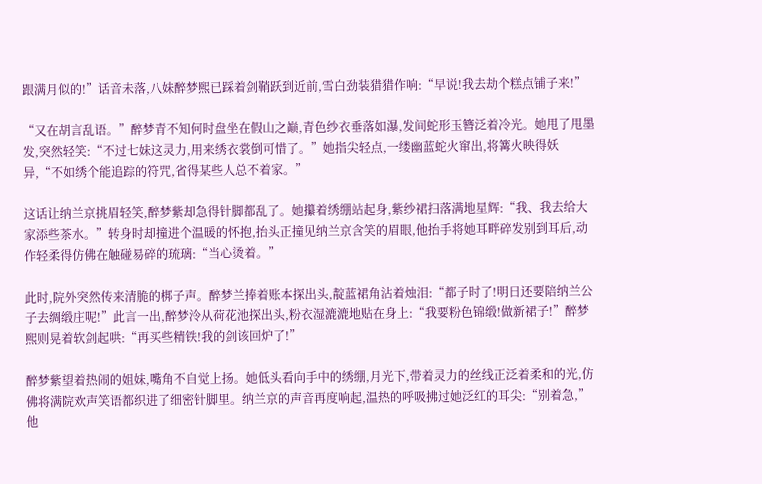跟满月似的!”话音未落,八妹醉梦熙已踩着剑鞘跃到近前,雪白劲装猎猎作响:“早说!我去劫个糕点铺子来!”

“又在胡言乱语。”醉梦青不知何时盘坐在假山之巅,青色纱衣垂落如瀑,发间蛇形玉簪泛着冷光。她甩了甩墨发,突然轻笑:“不过七妹这灵力,用来绣衣裳倒可惜了。”她指尖轻点,一缕幽蓝蛇火窜出,将篝火映得妖异,“不如绣个能追踪的符咒,省得某些人总不着家。”

这话让纳兰京挑眉轻笑,醉梦紫却急得针脚都乱了。她攥着绣绷站起身,紫纱裙扫落满地星辉:“我、我去给大家添些茶水。”转身时却撞进个温暖的怀抱,抬头正撞见纳兰京含笑的眉眼,他抬手将她耳畔碎发别到耳后,动作轻柔得仿佛在触碰易碎的琉璃:“当心烫着。”

此时,院外突然传来清脆的梆子声。醉梦兰捧着账本探出头,靛蓝裙角沾着烛泪:“都子时了!明日还要陪纳兰公子去绸缎庄呢!”此言一出,醉梦泠从荷花池探出头,粉衣湿漉漉地贴在身上:“我要粉色锦缎!做新裙子!”醉梦熙则晃着软剑起哄:“再买些精铁!我的剑该回炉了!”

醉梦紫望着热闹的姐妹,嘴角不自觉上扬。她低头看向手中的绣绷,月光下,带着灵力的丝线正泛着柔和的光,仿佛将满院欢声笑语都织进了细密针脚里。纳兰京的声音再度响起,温热的呼吸拂过她泛红的耳尖:“别着急,”他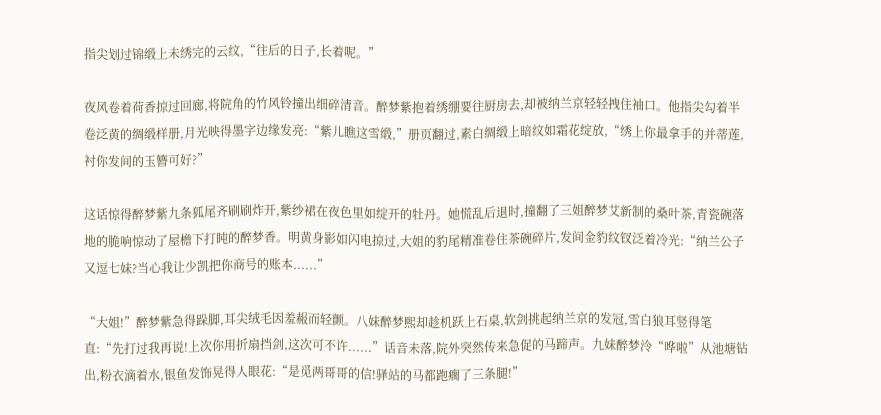指尖划过锦缎上未绣完的云纹,“往后的日子,长着呢。”

夜风卷着荷香掠过回廊,将院角的竹风铃撞出细碎清音。醉梦紫抱着绣绷要往厨房去,却被纳兰京轻轻拽住袖口。他指尖勾着半卷泛黄的绸缎样册,月光映得墨字边缘发亮:“紫儿瞧这雪缎,”册页翻过,素白绸缎上暗纹如霜花绽放,“绣上你最拿手的并蒂莲,衬你发间的玉簪可好?”

这话惊得醉梦紫九条狐尾齐刷刷炸开,紫纱裙在夜色里如绽开的牡丹。她慌乱后退时,撞翻了三姐醉梦艾新制的桑叶茶,青瓷碗落地的脆响惊动了屋檐下打盹的醉梦香。明黄身影如闪电掠过,大姐的豹尾精准卷住茶碗碎片,发间金豹纹钗泛着冷光:“纳兰公子又逗七妹?当心我让少凯把你商号的账本......”

“大姐!”醉梦紫急得跺脚,耳尖绒毛因羞赧而轻颤。八妹醉梦熙却趁机跃上石桌,软剑挑起纳兰京的发冠,雪白狼耳竖得笔直:“先打过我再说!上次你用折扇挡剑,这次可不许......”话音未落,院外突然传来急促的马蹄声。九妹醉梦泠“哗啦”从池塘钻出,粉衣滴着水,银鱼发饰晃得人眼花:“是觅两哥哥的信!驿站的马都跑瘸了三条腿!”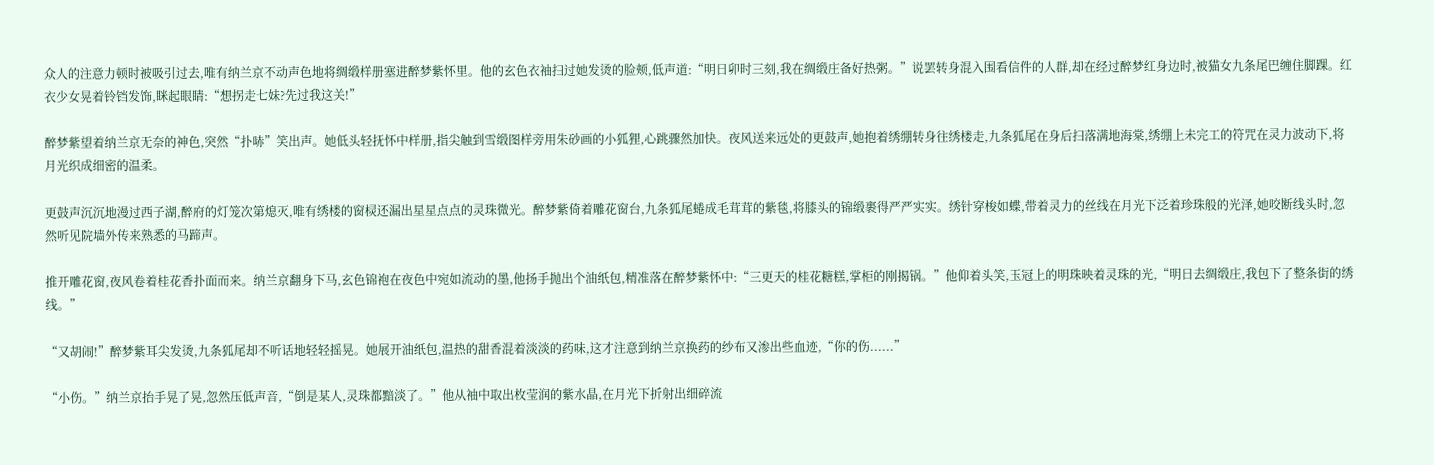众人的注意力顿时被吸引过去,唯有纳兰京不动声色地将绸缎样册塞进醉梦紫怀里。他的玄色衣袖扫过她发烫的脸颊,低声道:“明日卯时三刻,我在绸缎庄备好热粥。”说罢转身混入围看信件的人群,却在经过醉梦红身边时,被猫女九条尾巴缠住脚踝。红衣少女晃着铃铛发饰,眯起眼睛:“想拐走七妹?先过我这关!”

醉梦紫望着纳兰京无奈的神色,突然“扑哧”笑出声。她低头轻抚怀中样册,指尖触到雪缎图样旁用朱砂画的小狐狸,心跳骤然加快。夜风送来远处的更鼓声,她抱着绣绷转身往绣楼走,九条狐尾在身后扫落满地海棠,绣绷上未完工的符咒在灵力波动下,将月光织成细密的温柔。

更鼓声沉沉地漫过西子湖,醉府的灯笼次第熄灭,唯有绣楼的窗棂还漏出星星点点的灵珠微光。醉梦紫倚着雕花窗台,九条狐尾蜷成毛茸茸的紫毯,将膝头的锦缎裹得严严实实。绣针穿梭如蝶,带着灵力的丝线在月光下泛着珍珠般的光泽,她咬断线头时,忽然听见院墙外传来熟悉的马蹄声。

推开雕花窗,夜风卷着桂花香扑面而来。纳兰京翻身下马,玄色锦袍在夜色中宛如流动的墨,他扬手抛出个油纸包,精准落在醉梦紫怀中:“三更天的桂花糖糕,掌柜的刚揭锅。”他仰着头笑,玉冠上的明珠映着灵珠的光,“明日去绸缎庄,我包下了整条街的绣线。”

“又胡闹!”醉梦紫耳尖发烫,九条狐尾却不听话地轻轻摇晃。她展开油纸包,温热的甜香混着淡淡的药味,这才注意到纳兰京换药的纱布又渗出些血迹,“你的伤......”

“小伤。”纳兰京抬手晃了晃,忽然压低声音,“倒是某人,灵珠都黯淡了。”他从袖中取出枚莹润的紫水晶,在月光下折射出细碎流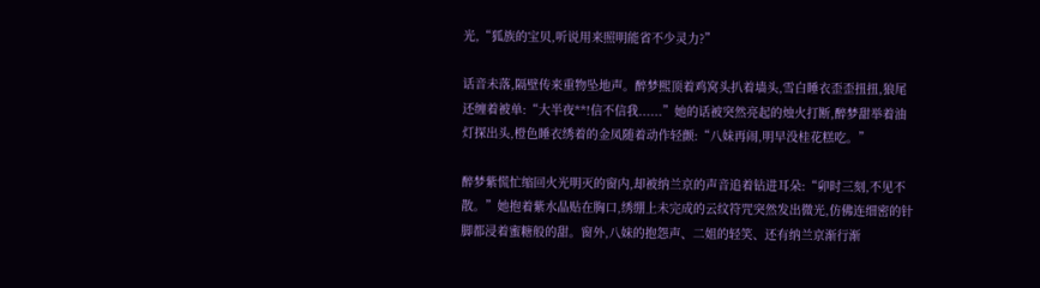光,“狐族的宝贝,听说用来照明能省不少灵力?”

话音未落,隔壁传来重物坠地声。醉梦熙顶着鸡窝头扒着墙头,雪白睡衣歪歪扭扭,狼尾还缠着被单:“大半夜**!信不信我......”她的话被突然亮起的烛火打断,醉梦甜举着油灯探出头,橙色睡衣绣着的金凤随着动作轻颤:“八妹再闹,明早没桂花糕吃。”

醉梦紫慌忙缩回火光明灭的窗内,却被纳兰京的声音追着钻进耳朵:“卯时三刻,不见不散。”她抱着紫水晶贴在胸口,绣绷上未完成的云纹符咒突然发出微光,仿佛连细密的针脚都浸着蜜糖般的甜。窗外,八妹的抱怨声、二姐的轻笑、还有纳兰京渐行渐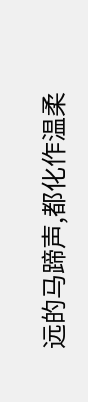远的马蹄声,都化作温柔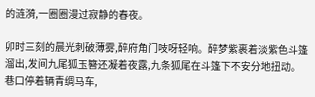的涟漪,一圈圈漫过寂静的春夜。

卯时三刻的晨光刺破薄雾,醉府角门吱呀轻响。醉梦紫裹着淡紫色斗篷溜出,发间九尾狐玉簪还凝着夜露,九条狐尾在斗篷下不安分地扭动。巷口停着辆青绸马车,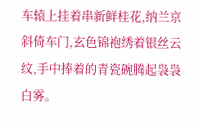车辕上挂着串新鲜桂花,纳兰京斜倚车门,玄色锦袍绣着银丝云纹,手中捧着的青瓷碗腾起袅袅白雾。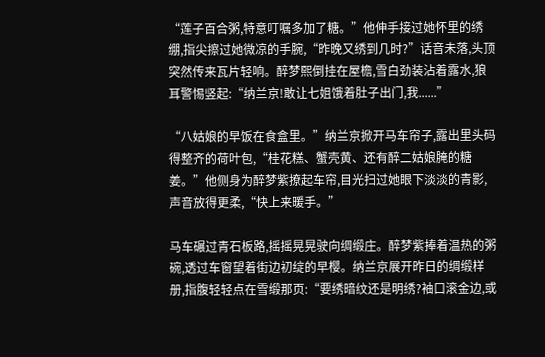“莲子百合粥,特意叮嘱多加了糖。”他伸手接过她怀里的绣绷,指尖擦过她微凉的手腕,“昨晚又绣到几时?”话音未落,头顶突然传来瓦片轻响。醉梦熙倒挂在屋檐,雪白劲装沾着露水,狼耳警惕竖起:“纳兰京!敢让七姐饿着肚子出门,我......”

“八姑娘的早饭在食盒里。”纳兰京掀开马车帘子,露出里头码得整齐的荷叶包,“桂花糕、蟹壳黄、还有醉二姑娘腌的糖姜。”他侧身为醉梦紫撩起车帘,目光扫过她眼下淡淡的青影,声音放得更柔,“快上来暖手。”

马车碾过青石板路,摇摇晃晃驶向绸缎庄。醉梦紫捧着温热的粥碗,透过车窗望着街边初绽的早樱。纳兰京展开昨日的绸缎样册,指腹轻轻点在雪缎那页:“要绣暗纹还是明绣?袖口滚金边,或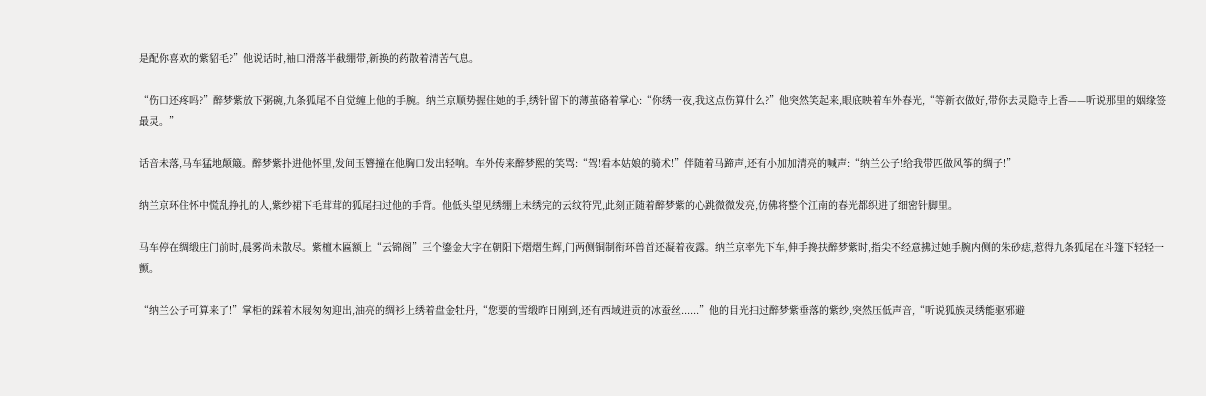是配你喜欢的紫貂毛?”他说话时,袖口滑落半截绷带,新换的药散着清苦气息。

“伤口还疼吗?”醉梦紫放下粥碗,九条狐尾不自觉缠上他的手腕。纳兰京顺势握住她的手,绣针留下的薄茧硌着掌心:“你绣一夜,我这点伤算什么?”他突然笑起来,眼底映着车外春光,“等新衣做好,带你去灵隐寺上香——听说那里的姻缘签最灵。”

话音未落,马车猛地颠簸。醉梦紫扑进他怀里,发间玉簪撞在他胸口发出轻响。车外传来醉梦熙的笑骂:“驾!看本姑娘的骑术!”伴随着马蹄声,还有小加加清亮的喊声:“纳兰公子!给我带匹做风筝的绸子!”

纳兰京环住怀中慌乱挣扎的人,紫纱裙下毛茸茸的狐尾扫过他的手背。他低头望见绣绷上未绣完的云纹符咒,此刻正随着醉梦紫的心跳微微发亮,仿佛将整个江南的春光都织进了细密针脚里。

马车停在绸缎庄门前时,晨雾尚未散尽。紫檀木匾额上“云锦阁”三个鎏金大字在朝阳下熠熠生辉,门两侧铜制衔环兽首还凝着夜露。纳兰京率先下车,伸手搀扶醉梦紫时,指尖不经意拂过她手腕内侧的朱砂痣,惹得九条狐尾在斗篷下轻轻一颤。

“纳兰公子可算来了!”掌柜的踩着木屐匆匆迎出,油亮的绸衫上绣着盘金牡丹,“您要的雪缎昨日刚到,还有西域进贡的冰蚕丝......”他的目光扫过醉梦紫垂落的紫纱,突然压低声音,“听说狐族灵绣能驱邪避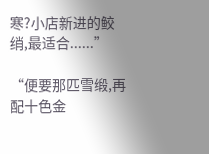寒?小店新进的鲛绡,最适合......”

“便要那匹雪缎,再配十色金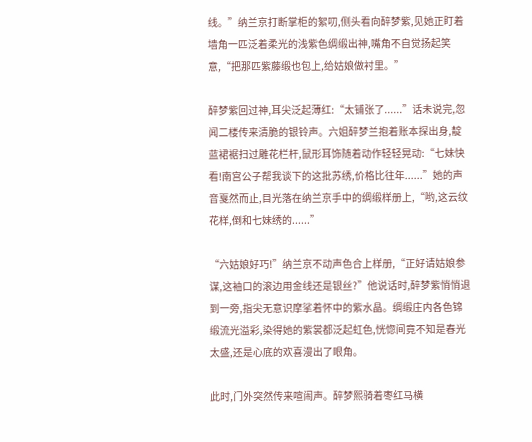线。”纳兰京打断掌柜的絮叨,侧头看向醉梦紫,见她正盯着墙角一匹泛着柔光的浅紫色绸缎出神,嘴角不自觉扬起笑意,“把那匹紫藤缎也包上,给姑娘做衬里。”

醉梦紫回过神,耳尖泛起薄红:“太铺张了......”话未说完,忽闻二楼传来清脆的银铃声。六姐醉梦兰抱着账本探出身,靛蓝裙裾扫过雕花栏杆,鼠形耳饰随着动作轻轻晃动:“七妹快看!南宫公子帮我谈下的这批苏绣,价格比往年......”她的声音戛然而止,目光落在纳兰京手中的绸缎样册上,“哟,这云纹花样,倒和七妹绣的......”

“六姑娘好巧!”纳兰京不动声色合上样册,“正好请姑娘参谋,这袖口的滚边用金线还是银丝?”他说话时,醉梦紫悄悄退到一旁,指尖无意识摩挲着怀中的紫水晶。绸缎庄内各色锦缎流光溢彩,染得她的紫裳都泛起虹色,恍惚间竟不知是春光太盛,还是心底的欢喜漫出了眼角。

此时,门外突然传来喧闹声。醉梦熙骑着枣红马横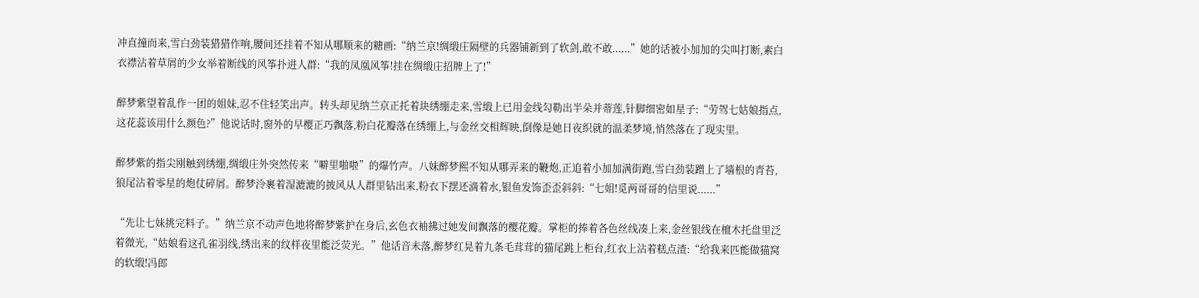冲直撞而来,雪白劲装猎猎作响,腰间还挂着不知从哪顺来的糖画:“纳兰京!绸缎庄隔壁的兵器铺新到了软剑,敢不敢......”她的话被小加加的尖叫打断,素白衣襟沾着草屑的少女举着断线的风筝扑进人群:“我的凤凰风筝!挂在绸缎庄招牌上了!”

醉梦紫望着乱作一团的姐妹,忍不住轻笑出声。转头却见纳兰京正托着块绣绷走来,雪缎上已用金线勾勒出半朵并蒂莲,针脚细密如星子:“劳驾七姑娘指点,这花蕊该用什么颜色?”他说话时,窗外的早樱正巧飘落,粉白花瓣落在绣绷上,与金丝交相辉映,倒像是她日夜织就的温柔梦境,悄然落在了现实里。

醉梦紫的指尖刚触到绣绷,绸缎庄外突然传来“噼里啪啦”的爆竹声。八妹醉梦熙不知从哪弄来的鞭炮,正追着小加加满街跑,雪白劲装蹭上了墙根的青苔,狼尾沾着零星的炮仗碎屑。醉梦泠裹着湿漉漉的披风从人群里钻出来,粉衣下摆还滴着水,银鱼发饰歪歪斜斜:“七姐!觅两哥哥的信里说......”

“先让七妹挑完料子。”纳兰京不动声色地将醉梦紫护在身后,玄色衣袖拂过她发间飘落的樱花瓣。掌柜的捧着各色丝线凑上来,金丝银线在檀木托盘里泛着微光,“姑娘看这孔雀羽线,绣出来的纹样夜里能泛荧光。”他话音未落,醉梦红晃着九条毛茸茸的猫尾跳上柜台,红衣上沾着糕点渣:“给我来匹能做猫窝的软缎!冯郎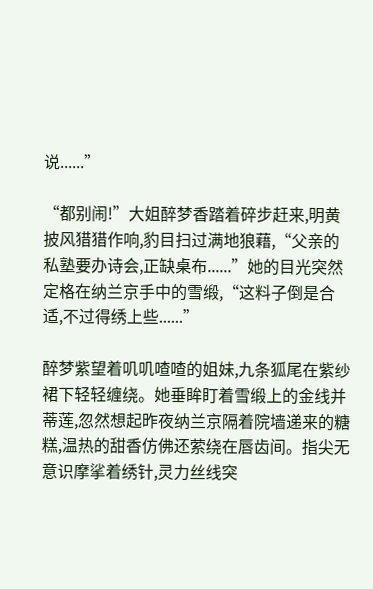说......”

“都别闹!”大姐醉梦香踏着碎步赶来,明黄披风猎猎作响,豹目扫过满地狼藉,“父亲的私塾要办诗会,正缺桌布......”她的目光突然定格在纳兰京手中的雪缎,“这料子倒是合适,不过得绣上些......”

醉梦紫望着叽叽喳喳的姐妹,九条狐尾在紫纱裙下轻轻缠绕。她垂眸盯着雪缎上的金线并蒂莲,忽然想起昨夜纳兰京隔着院墙递来的糖糕,温热的甜香仿佛还萦绕在唇齿间。指尖无意识摩挲着绣针,灵力丝线突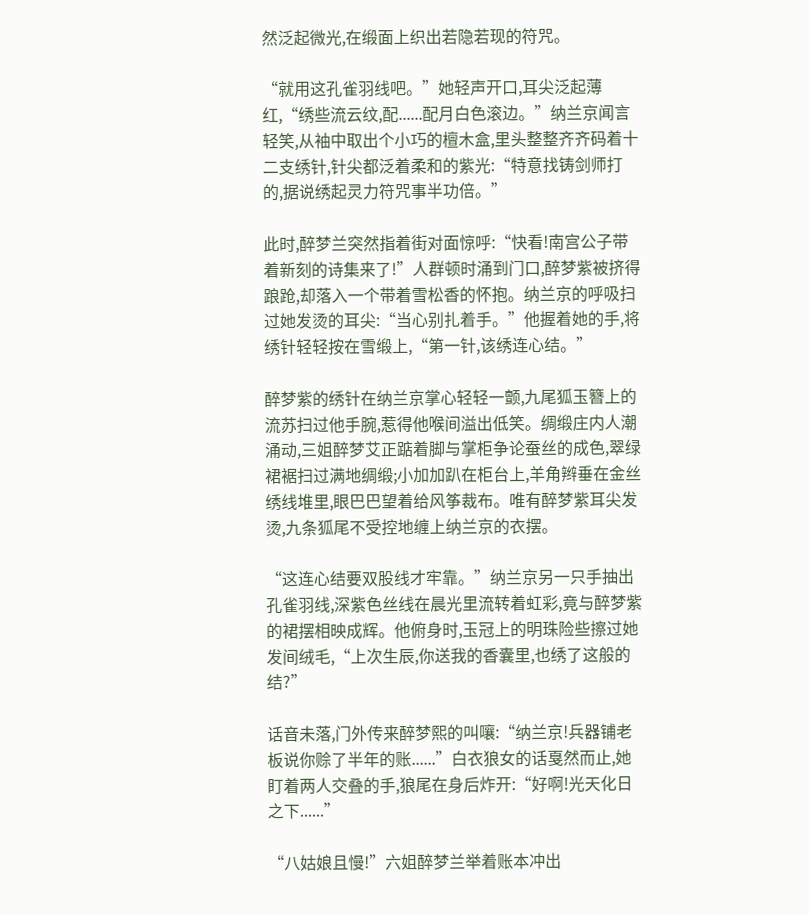然泛起微光,在缎面上织出若隐若现的符咒。

“就用这孔雀羽线吧。”她轻声开口,耳尖泛起薄红,“绣些流云纹,配......配月白色滚边。”纳兰京闻言轻笑,从袖中取出个小巧的檀木盒,里头整整齐齐码着十二支绣针,针尖都泛着柔和的紫光:“特意找铸剑师打的,据说绣起灵力符咒事半功倍。”

此时,醉梦兰突然指着街对面惊呼:“快看!南宫公子带着新刻的诗集来了!”人群顿时涌到门口,醉梦紫被挤得踉跄,却落入一个带着雪松香的怀抱。纳兰京的呼吸扫过她发烫的耳尖:“当心别扎着手。”他握着她的手,将绣针轻轻按在雪缎上,“第一针,该绣连心结。”

醉梦紫的绣针在纳兰京掌心轻轻一颤,九尾狐玉簪上的流苏扫过他手腕,惹得他喉间溢出低笑。绸缎庄内人潮涌动,三姐醉梦艾正踮着脚与掌柜争论蚕丝的成色,翠绿裙裾扫过满地绸缎;小加加趴在柜台上,羊角辫垂在金丝绣线堆里,眼巴巴望着给风筝裁布。唯有醉梦紫耳尖发烫,九条狐尾不受控地缠上纳兰京的衣摆。

“这连心结要双股线才牢靠。”纳兰京另一只手抽出孔雀羽线,深紫色丝线在晨光里流转着虹彩,竟与醉梦紫的裙摆相映成辉。他俯身时,玉冠上的明珠险些擦过她发间绒毛,“上次生辰,你送我的香囊里,也绣了这般的结?”

话音未落,门外传来醉梦熙的叫嚷:“纳兰京!兵器铺老板说你赊了半年的账......”白衣狼女的话戛然而止,她盯着两人交叠的手,狼尾在身后炸开:“好啊!光天化日之下......”

“八姑娘且慢!”六姐醉梦兰举着账本冲出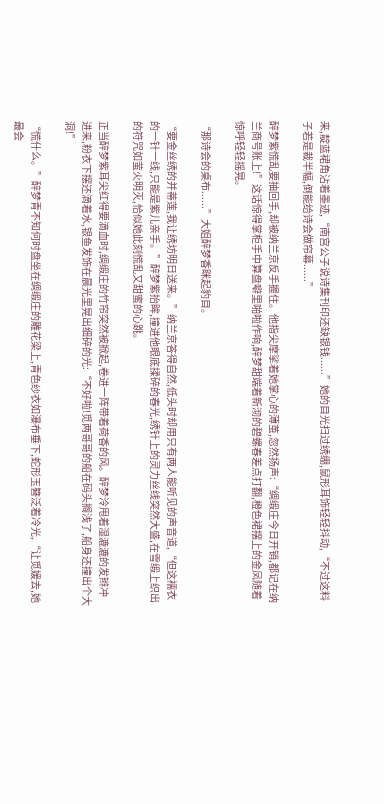来,靛蓝裙角沾着墨迹,“南宫公子说诗集刊印还缺银钱......”她的目光扫过绣绷,鼠形耳饰轻轻抖动,“不过这料子若是裁半幅,倒能给诗会做帘幕......”

醉梦紫慌乱要抽回手,却被纳兰京反手握住。他指尖摩挲着她掌心的薄茧,忽然扬声:“绸缎庄今日开销,都记在纳兰商号账上!”这话惊得掌柜手中算盘噼里啪啦作响,醉梦甜端着新沏的碧螺春差点打翻,橙色裙摆上的金凤随着惊呼轻轻摇晃。

“那诗会的桌布......”大姐醉梦香眯起豹目。

“要金丝绣的并蒂莲,我让绣坊明日送来。”纳兰京答得自然,低头时却用只有两人能听见的声音道,“但这襦衣的一针一线,只能是紫儿亲手。”醉梦紫抬眸,撞进他眼底揉碎的春光,绣针上的灵力丝线突然大盛,在雪缎上织出的符咒如萤火明灭,恰似她此刻慌乱又甜蜜的心跳。

正当醉梦紫耳尖红得要滴血时,绸缎庄的竹帘突然被掀起,卷进一阵带着荷香的风。醉梦泠甩着湿漉漉的发辫冲进来,粉衣下摆还滴着水,银鱼发饰在晨光里晃出细碎的光:“不好啦!觅两哥哥的船在码头搁浅了,船身还撞出个大洞!”

“慌什么。”醉梦青不知何时盘坐在绸缎庄的雕花梁上,青色纱衣如瀑布垂下,蛇形玉簪泛着冷光,“让觅媛去,她最会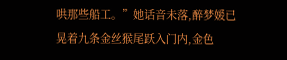哄那些船工。”她话音未落,醉梦媛已晃着九条金丝猴尾跃入门内,金色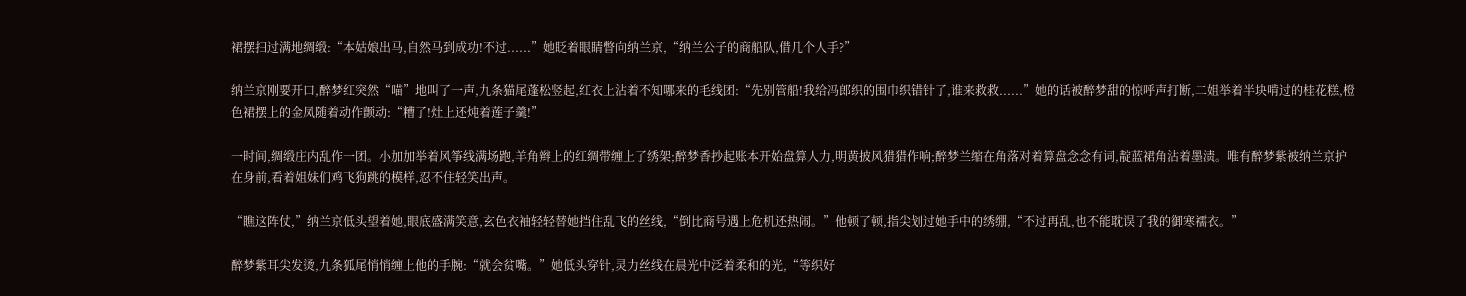裙摆扫过满地绸缎:“本姑娘出马,自然马到成功!不过......”她眨着眼睛瞥向纳兰京,“纳兰公子的商船队,借几个人手?”

纳兰京刚要开口,醉梦红突然“喵”地叫了一声,九条猫尾蓬松竖起,红衣上沾着不知哪来的毛线团:“先别管船!我给冯郎织的围巾织错针了,谁来救救......”她的话被醉梦甜的惊呼声打断,二姐举着半块啃过的桂花糕,橙色裙摆上的金凤随着动作颤动:“糟了!灶上还炖着莲子羹!”

一时间,绸缎庄内乱作一团。小加加举着风筝线满场跑,羊角辫上的红绸带缠上了绣架;醉梦香抄起账本开始盘算人力,明黄披风猎猎作响;醉梦兰缩在角落对着算盘念念有词,靛蓝裙角沾着墨渍。唯有醉梦紫被纳兰京护在身前,看着姐妹们鸡飞狗跳的模样,忍不住轻笑出声。

“瞧这阵仗,”纳兰京低头望着她,眼底盛满笑意,玄色衣袖轻轻替她挡住乱飞的丝线,“倒比商号遇上危机还热闹。”他顿了顿,指尖划过她手中的绣绷,“不过再乱,也不能耽误了我的御寒襦衣。”

醉梦紫耳尖发烫,九条狐尾悄悄缠上他的手腕:“就会贫嘴。”她低头穿针,灵力丝线在晨光中泛着柔和的光,“等织好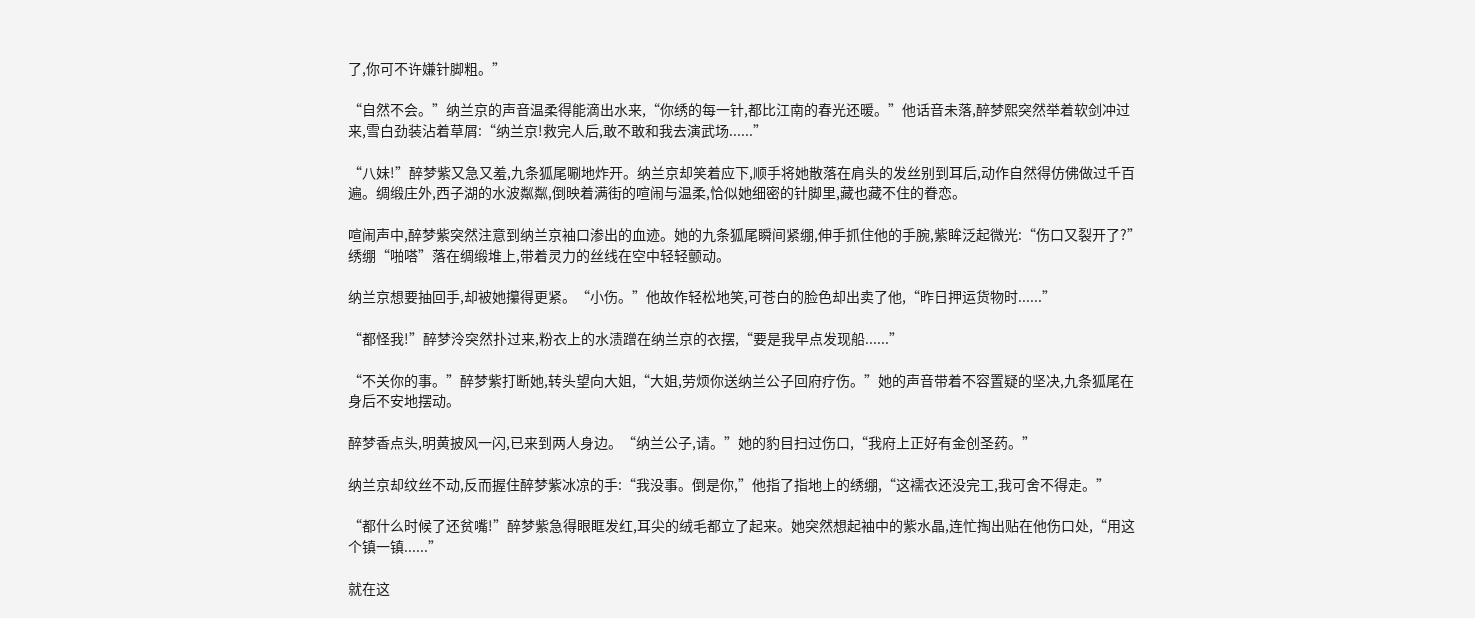了,你可不许嫌针脚粗。”

“自然不会。”纳兰京的声音温柔得能滴出水来,“你绣的每一针,都比江南的春光还暖。”他话音未落,醉梦熙突然举着软剑冲过来,雪白劲装沾着草屑:“纳兰京!救完人后,敢不敢和我去演武场......”

“八妹!”醉梦紫又急又羞,九条狐尾唰地炸开。纳兰京却笑着应下,顺手将她散落在肩头的发丝别到耳后,动作自然得仿佛做过千百遍。绸缎庄外,西子湖的水波粼粼,倒映着满街的喧闹与温柔,恰似她细密的针脚里,藏也藏不住的眷恋。

喧闹声中,醉梦紫突然注意到纳兰京袖口渗出的血迹。她的九条狐尾瞬间紧绷,伸手抓住他的手腕,紫眸泛起微光:“伤口又裂开了?”绣绷“啪嗒”落在绸缎堆上,带着灵力的丝线在空中轻轻颤动。

纳兰京想要抽回手,却被她攥得更紧。“小伤。”他故作轻松地笑,可苍白的脸色却出卖了他,“昨日押运货物时......”

“都怪我!”醉梦泠突然扑过来,粉衣上的水渍蹭在纳兰京的衣摆,“要是我早点发现船......”

“不关你的事。”醉梦紫打断她,转头望向大姐,“大姐,劳烦你送纳兰公子回府疗伤。”她的声音带着不容置疑的坚决,九条狐尾在身后不安地摆动。

醉梦香点头,明黄披风一闪,已来到两人身边。“纳兰公子,请。”她的豹目扫过伤口,“我府上正好有金创圣药。”

纳兰京却纹丝不动,反而握住醉梦紫冰凉的手:“我没事。倒是你,”他指了指地上的绣绷,“这襦衣还没完工,我可舍不得走。”

“都什么时候了还贫嘴!”醉梦紫急得眼眶发红,耳尖的绒毛都立了起来。她突然想起袖中的紫水晶,连忙掏出贴在他伤口处,“用这个镇一镇......”

就在这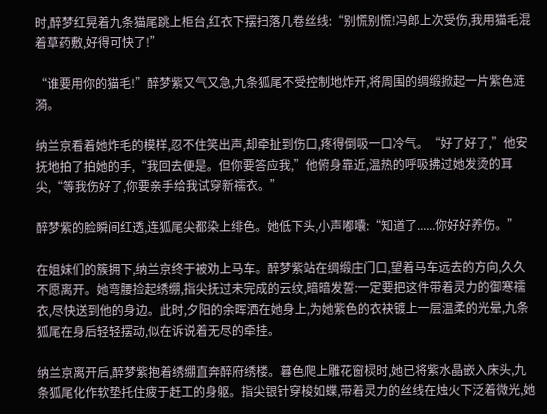时,醉梦红晃着九条猫尾跳上柜台,红衣下摆扫落几卷丝线:“别慌别慌!冯郎上次受伤,我用猫毛混着草药敷,好得可快了!”

“谁要用你的猫毛!”醉梦紫又气又急,九条狐尾不受控制地炸开,将周围的绸缎掀起一片紫色涟漪。

纳兰京看着她炸毛的模样,忍不住笑出声,却牵扯到伤口,疼得倒吸一口冷气。“好了好了,”他安抚地拍了拍她的手,“我回去便是。但你要答应我,”他俯身靠近,温热的呼吸拂过她发烫的耳尖,“等我伤好了,你要亲手给我试穿新襦衣。”

醉梦紫的脸瞬间红透,连狐尾尖都染上绯色。她低下头,小声嘟囔:“知道了......你好好养伤。”

在姐妹们的簇拥下,纳兰京终于被劝上马车。醉梦紫站在绸缎庄门口,望着马车远去的方向,久久不愿离开。她弯腰捡起绣绷,指尖抚过未完成的云纹,暗暗发誓:一定要把这件带着灵力的御寒襦衣,尽快送到他的身边。此时,夕阳的余晖洒在她身上,为她紫色的衣袂镀上一层温柔的光晕,九条狐尾在身后轻轻摆动,似在诉说着无尽的牵挂。

纳兰京离开后,醉梦紫抱着绣绷直奔醉府绣楼。暮色爬上雕花窗棂时,她已将紫水晶嵌入床头,九条狐尾化作软垫托住疲于赶工的身躯。指尖银针穿梭如蝶,带着灵力的丝线在烛火下泛着微光,她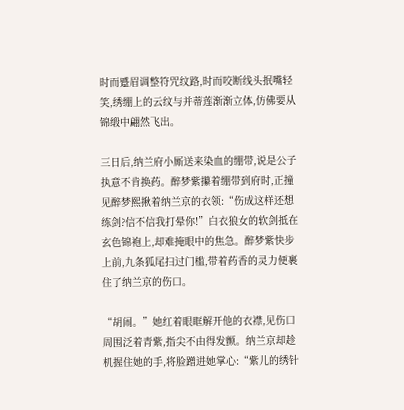时而蹙眉调整符咒纹路,时而咬断线头抿嘴轻笑,绣绷上的云纹与并蒂莲渐渐立体,仿佛要从锦缎中翩然飞出。

三日后,纳兰府小厮送来染血的绷带,说是公子执意不肯换药。醉梦紫攥着绷带到府时,正撞见醉梦熙揪着纳兰京的衣领:“伤成这样还想练剑?信不信我打晕你!”白衣狼女的软剑抵在玄色锦袍上,却难掩眼中的焦急。醉梦紫快步上前,九条狐尾扫过门槛,带着药香的灵力便裹住了纳兰京的伤口。

“胡闹。”她红着眼眶解开他的衣襟,见伤口周围泛着青紫,指尖不由得发颤。纳兰京却趁机握住她的手,将脸蹭进她掌心:“紫儿的绣针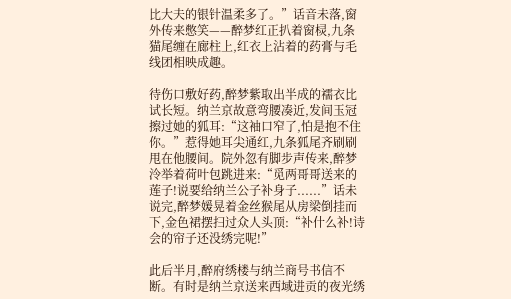比大夫的银针温柔多了。”话音未落,窗外传来憋笑——醉梦红正扒着窗棂,九条猫尾缠在廊柱上,红衣上沾着的药膏与毛线团相映成趣。

待伤口敷好药,醉梦紫取出半成的襦衣比试长短。纳兰京故意弯腰凑近,发间玉冠擦过她的狐耳:“这袖口窄了,怕是抱不住你。”惹得她耳尖通红,九条狐尾齐刷刷甩在他腰间。院外忽有脚步声传来,醉梦泠举着荷叶包跳进来:“觅两哥哥送来的莲子!说要给纳兰公子补身子......”话未说完,醉梦媛晃着金丝猴尾从房梁倒挂而下,金色裙摆扫过众人头顶:“补什么补!诗会的帘子还没绣完呢!”

此后半月,醉府绣楼与纳兰商号书信不断。有时是纳兰京送来西域进贡的夜光绣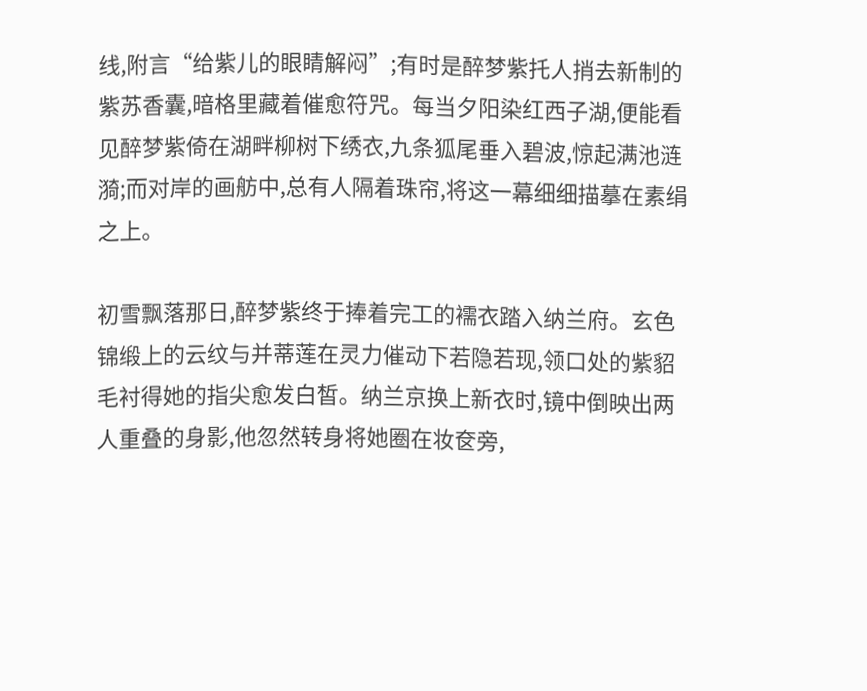线,附言“给紫儿的眼睛解闷”;有时是醉梦紫托人捎去新制的紫苏香囊,暗格里藏着催愈符咒。每当夕阳染红西子湖,便能看见醉梦紫倚在湖畔柳树下绣衣,九条狐尾垂入碧波,惊起满池涟漪;而对岸的画舫中,总有人隔着珠帘,将这一幕细细描摹在素绢之上。

初雪飘落那日,醉梦紫终于捧着完工的襦衣踏入纳兰府。玄色锦缎上的云纹与并蒂莲在灵力催动下若隐若现,领口处的紫貂毛衬得她的指尖愈发白皙。纳兰京换上新衣时,镜中倒映出两人重叠的身影,他忽然转身将她圈在妆奁旁,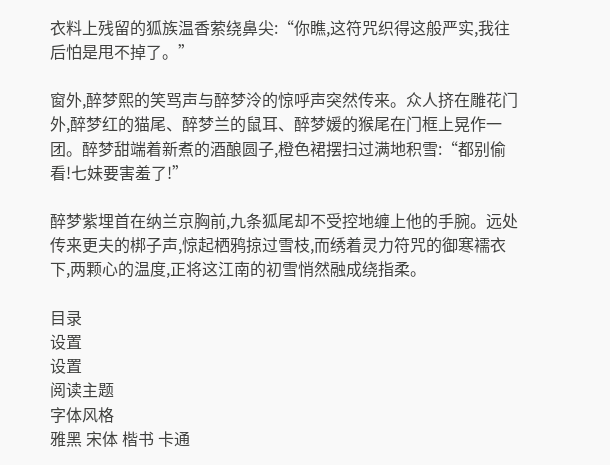衣料上残留的狐族温香萦绕鼻尖:“你瞧,这符咒织得这般严实,我往后怕是甩不掉了。”

窗外,醉梦熙的笑骂声与醉梦泠的惊呼声突然传来。众人挤在雕花门外,醉梦红的猫尾、醉梦兰的鼠耳、醉梦媛的猴尾在门框上晃作一团。醉梦甜端着新煮的酒酿圆子,橙色裙摆扫过满地积雪:“都别偷看!七妹要害羞了!”

醉梦紫埋首在纳兰京胸前,九条狐尾却不受控地缠上他的手腕。远处传来更夫的梆子声,惊起栖鸦掠过雪枝,而绣着灵力符咒的御寒襦衣下,两颗心的温度,正将这江南的初雪悄然融成绕指柔。

目录
设置
设置
阅读主题
字体风格
雅黑 宋体 楷书 卡通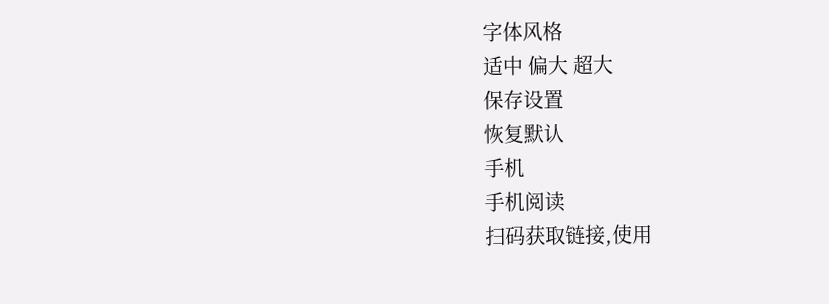字体风格
适中 偏大 超大
保存设置
恢复默认
手机
手机阅读
扫码获取链接,使用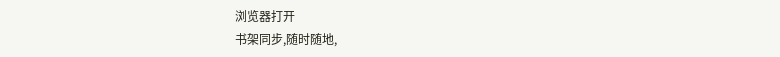浏览器打开
书架同步,随时随地,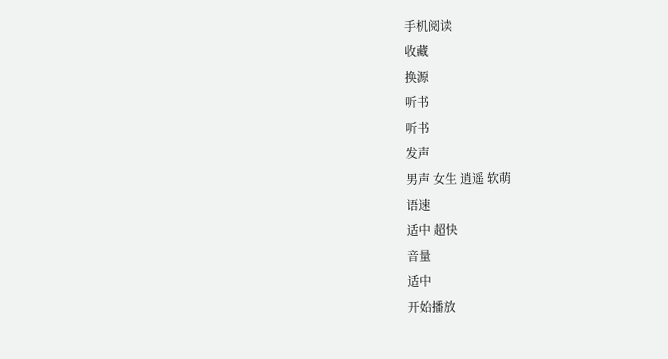手机阅读
收藏
换源
听书
听书
发声
男声 女生 逍遥 软萌
语速
适中 超快
音量
适中
开始播放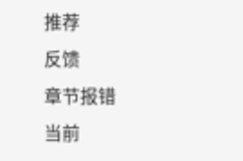推荐
反馈
章节报错
当前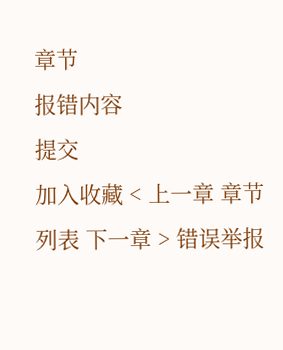章节
报错内容
提交
加入收藏 < 上一章 章节列表 下一章 > 错误举报